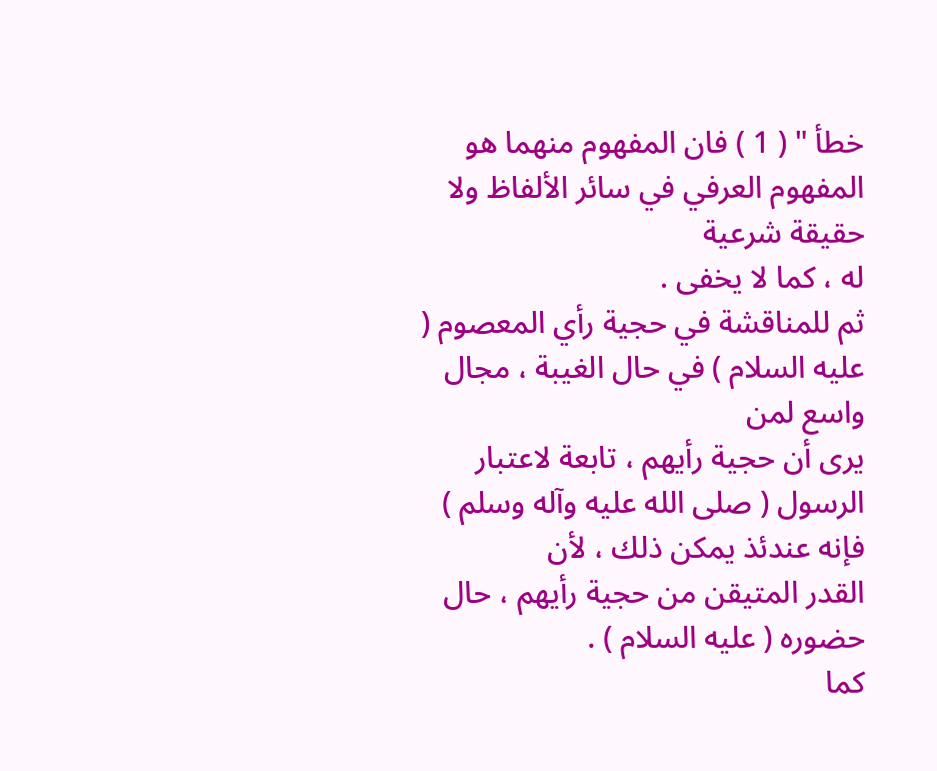خطأ " ( 1 ) فان المفهوم منهما هو المفهوم العرفي في سائر الألفاظ ولا حقيقة شرعية
له ، كما لا يخفى .
ثم للمناقشة في حجية رأي المعصوم ( عليه السلام ) في حال الغيبة ، مجال واسع لمن
يرى أن حجية رأيهم ، تابعة لاعتبار الرسول ( صلى الله عليه وآله وسلم ) فإنه عندئذ يمكن ذلك ، لأن
القدر المتيقن من حجية رأيهم ، حال حضوره ( عليه السلام ) .
كما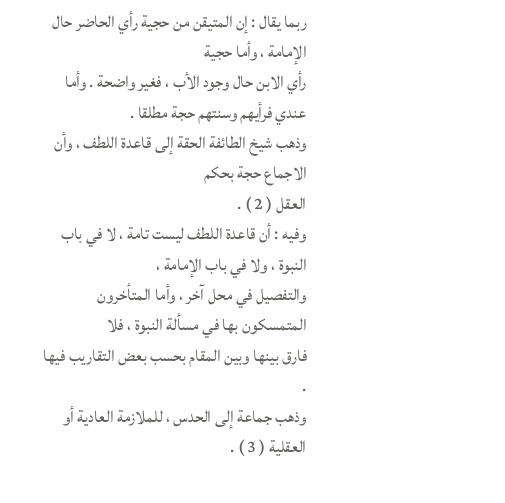ربما يقال : إن المتيقن من حجية رأي الحاضر حال الإمامة ، وأما حجية
رأي الابن حال وجود الأب ، فغير واضحة . وأما عندي فرأيهم وسنتهم حجة مطلقا .
وذهب شيخ الطائفة الحقة إلى قاعدة اللطف ، وأن الاجماع حجة بحكم
العقل ( 2 ) .
وفيه : أن قاعدة اللطف ليست تامة ، لا في باب النبوة ، ولا في باب الإمامة ،
والتفصيل في محل آخر ، وأما المتأخرون المتمسكون بها في مسألة النبوة ، فلا
فارق بينها وبين المقام بحسب بعض التقاريب فيها .
وذهب جماعة إلى الحدس ، للملازمة العادية أو العقلية ( 3 ) .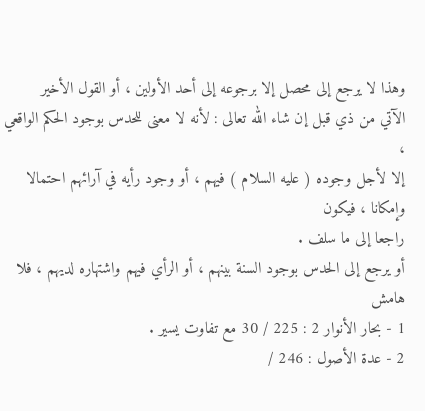وهذا لا يرجع إلى محصل إلا برجوعه إلى أحد الأولين ، أو القول الأخير
الآتي من ذي قبل إن شاء الله تعالى : لأنه لا معنى للحدس بوجود الحكم الواقعي ،
إلا لأجل وجوده ( عليه السلام ) فيهم ، أو وجود رأيه في آرائهم احتمالا وإمكانا ، فيكون
راجعا إلى ما سلف .
أو يرجع إلى الحدس بوجود السنة بينهم ، أو الرأي فيهم واشتهاره لديهم ، فلا
هامش
1 - بحار الأنوار 2 : 225 / 30 مع تفاوت يسير .
2 - عدة الأصول : 246 /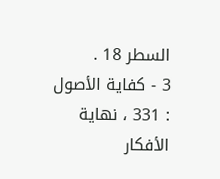السطر 18 .
3 - كفاية الأصول : 331 ، نهاية الأفكار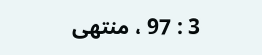3 : 97 ، منتهى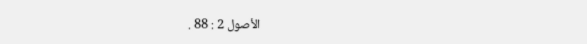الأصول 2 : 88 .